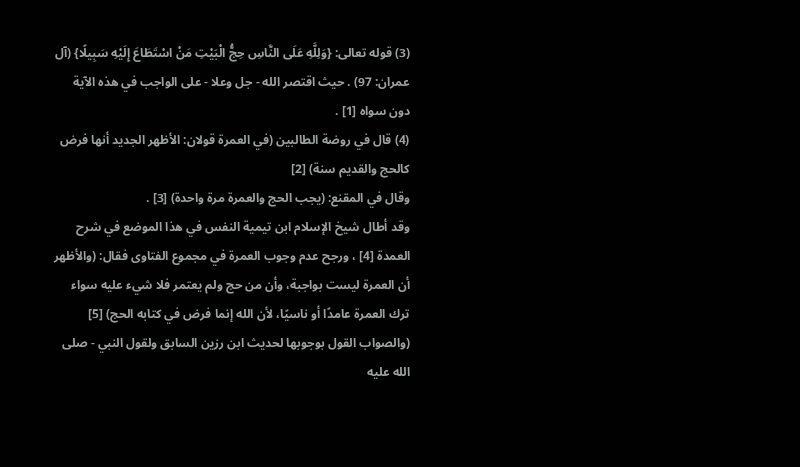(3) قوله تعالى: {وَلِلَّهِ عَلَى النَّاسِ حِجُّ الْبَيْتِ مَنْ اسْتَطَاعَ إِلَيْهِ سَبِيلًا} (آل عمران: 97) . حيث اقتصر الله - جل وعلا - على الواجب في هذه الآية دون سواه [1] .
(4) قال في روضة الطالبين (في العمرة قولان: الأظهر الجديد أنها فرض كالحج والقديم سنة) [2]
وقال في المقنع: (يجب الحج والعمرة مرة واحدة) [3] .
وقد أطال شيخ الإسلام ابن تيمية النفس في هذا الموضع في شرح العمدة [4] ، ورجح عدم وجوب العمرة في مجموع الفتاوى فقال: (والأظهر أن العمرة ليست بواجبة، وأن من حج ولم يعتمر فلا شيء عليه سواء ترك العمرة عامدًا أو ناسيًا، لأن الله إنما فرض في كتابه الحج) [5] (والصواب القول بوجوبها لحديث ابن رزين السابق ولقول النبي - صلى الله عليه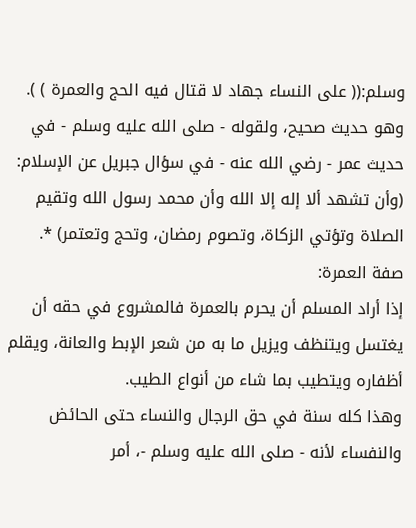وسلم:(( على النساء جهاد لا قتال فيه الحج والعمرة ) ). وهو حديث صحيح، ولقوله - صلى الله عليه وسلم - في حديث عمر - رضي الله عنه - في سؤال جبريل عن الإسلام: (وأن تشهد ألا إله إلا الله وأن محمد رسول الله وتقيم الصلاة وتؤتي الزكاة، وتصوم رمضان، وتحج وتعتمر) *.
صفة العمرة:
إذا أراد المسلم أن يحرم بالعمرة فالمشروع في حقه أن يغتسل ويتنظف ويزيل ما به من شعر الإبط والعانة، ويقلم أظفاره ويتطيب بما شاء من أنواع الطيب.
وهذا كله سنة في حق الرجال والنساء حتى الحائض والنفساء لأنه - صلى الله عليه وسلم -، أمر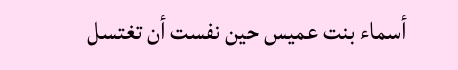أسماء بنت عميس حين نفست أن تغتسل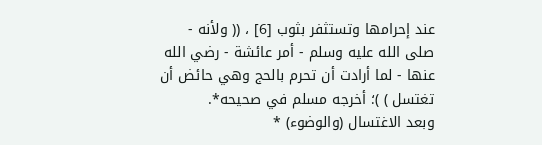عند إحرامها وتستثفر بثوب [6] ، (( ولأنه - صلى الله عليه وسلم - أمر عائشة - رضي الله عنها - لما أرادت أن تحرم بالحج وهي حائض أن تغتسل ) )؛ أخرجه مسلم في صحيحه*.
وبعد الاغتسال (والوضوء) *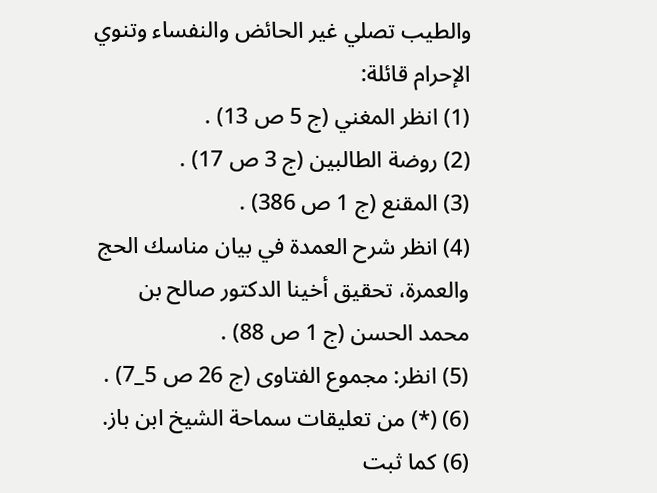والطيب تصلي غير الحائض والنفساء وتنوي الإحرام قائلة:
(1) انظر المغني (ج 5 ص 13) .
(2) روضة الطالبين (ج 3 ص 17) .
(3) المقنع (ج 1 ص 386) .
(4) انظر شرح العمدة في بيان مناسك الحج والعمرة، تحقيق أخينا الدكتور صالح بن محمد الحسن (ج 1 ص 88) .
(5) انظر: مجموع الفتاوى (ج 26 ص 5_7) .
(6) (*) من تعليقات سماحة الشيخ ابن باز.
(6) كما ثبت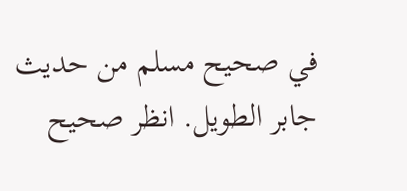في صحيح مسلم من حديث جابر الطويل. انظر صحيح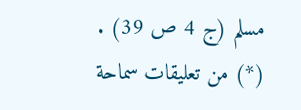مسلم (ج 4 ص 39) .
(*) من تعليقات سماحة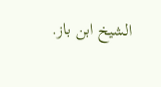الشيخ ابن باز.